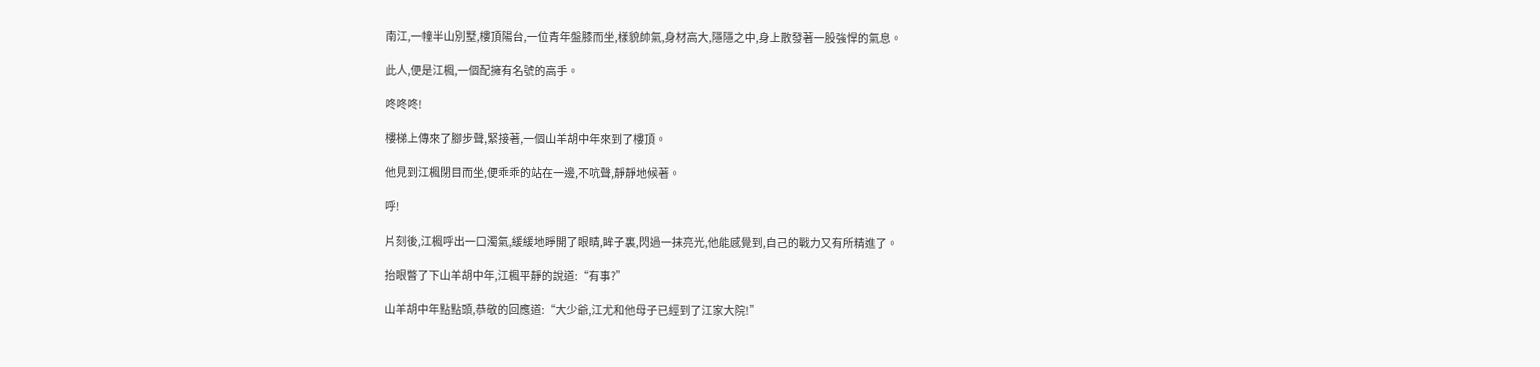南江,一幢半山別墅,樓頂陽台,一位青年盤膝而坐,樣貌帥氣,身材高大,隱隱之中,身上散發著一股強悍的氣息。

此人,便是江楓,一個配擁有名號的高手。

咚咚咚!

樓梯上傳來了腳步聲,緊接著,一個山羊胡中年來到了樓頂。

他見到江楓閉目而坐,便乖乖的站在一邊,不吭聲,靜靜地候著。

呼!

片刻後,江楓呼出一口濁氣,緩緩地睜開了眼睛,眸子裏,閃過一抹亮光,他能感覺到,自己的戰力又有所精進了。

抬眼瞥了下山羊胡中年,江楓平靜的說道:“有事?”

山羊胡中年點點頭,恭敬的回應道:“大少爺,江尤和他母子已經到了江家大院!”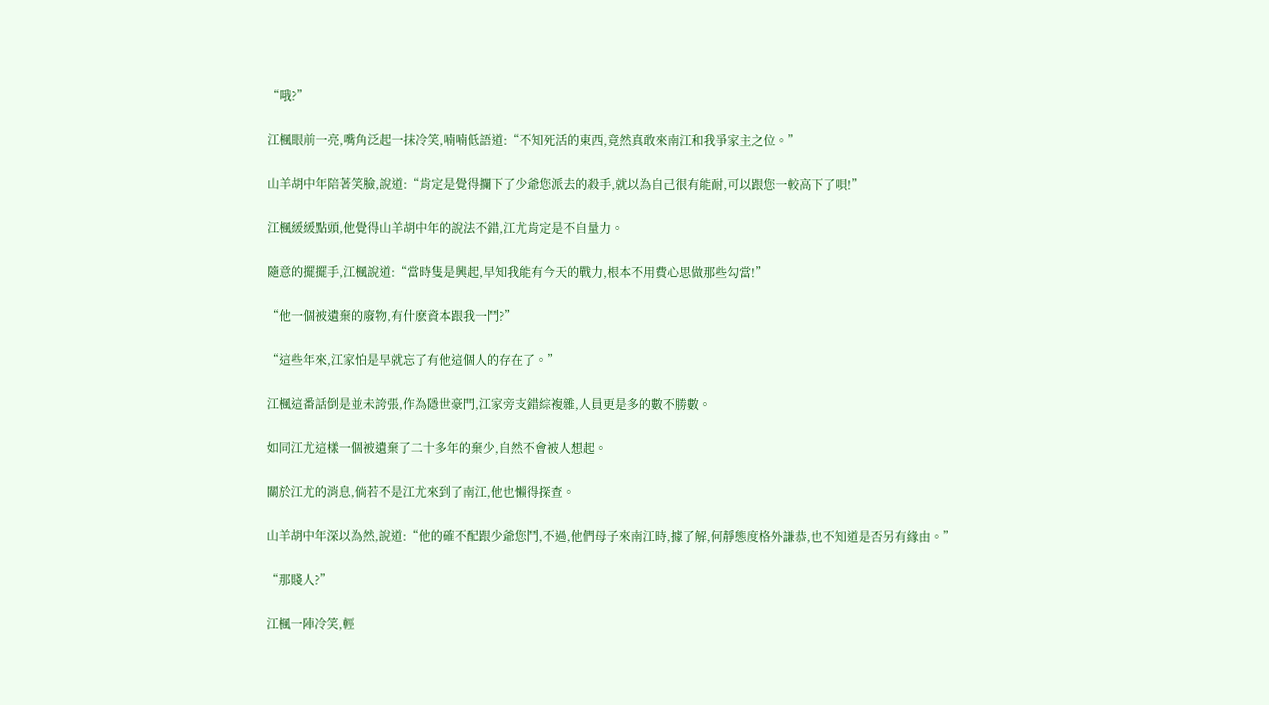“哦?”

江楓眼前一亮,嘴角泛起一抹冷笑,喃喃低語道:“不知死活的東西,竟然真敢來南江和我爭家主之位。”

山羊胡中年陪著笑臉,說道:“肯定是覺得攔下了少爺您派去的殺手,就以為自己很有能耐,可以跟您一較高下了唄!”

江楓緩緩點頭,他覺得山羊胡中年的說法不錯,江尤肯定是不自量力。

隨意的擺擺手,江楓說道:“當時隻是興起,早知我能有今天的戰力,根本不用費心思做那些勾當!”

“他一個被遺棄的廢物,有什麽資本跟我一鬥?”

“這些年來,江家怕是早就忘了有他這個人的存在了。”

江楓這番話倒是並未誇張,作為隱世豪門,江家旁支錯綜複雜,人員更是多的數不勝數。

如同江尤這樣一個被遺棄了二十多年的棄少,自然不會被人想起。

關於江尤的消息,倘若不是江尤來到了南江,他也懶得探查。

山羊胡中年深以為然,說道:“他的確不配跟少爺您鬥,不過,他們母子來南江時,據了解,何靜態度格外謙恭,也不知道是否另有緣由。”

“那賤人?”

江楓一陣冷笑,輕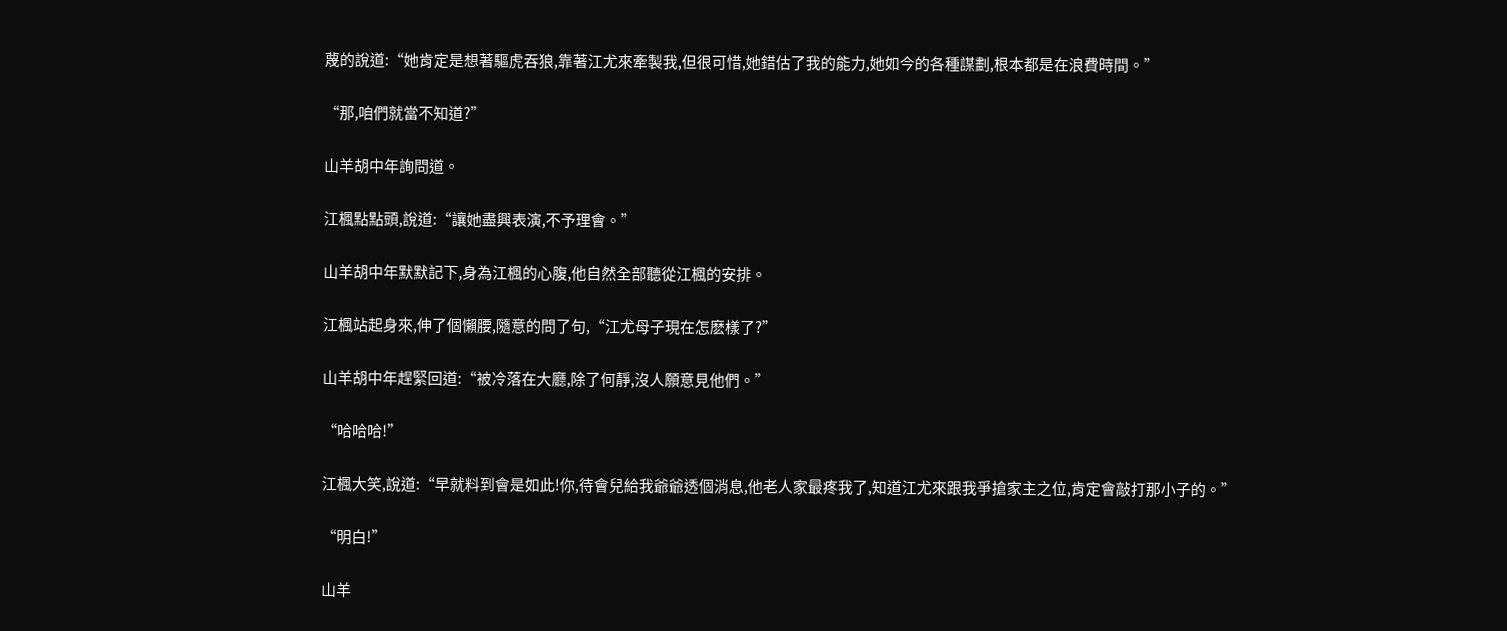蔑的說道:“她肯定是想著驅虎吞狼,靠著江尤來牽製我,但很可惜,她錯估了我的能力,她如今的各種謀劃,根本都是在浪費時間。”

“那,咱們就當不知道?”

山羊胡中年詢問道。

江楓點點頭,說道:“讓她盡興表演,不予理會。”

山羊胡中年默默記下,身為江楓的心腹,他自然全部聽從江楓的安排。

江楓站起身來,伸了個懶腰,隨意的問了句,“江尤母子現在怎麽樣了?”

山羊胡中年趕緊回道:“被冷落在大廳,除了何靜,沒人願意見他們。”

“哈哈哈!”

江楓大笑,說道:“早就料到會是如此!你,待會兒給我爺爺透個消息,他老人家最疼我了,知道江尤來跟我爭搶家主之位,肯定會敲打那小子的。”

“明白!”

山羊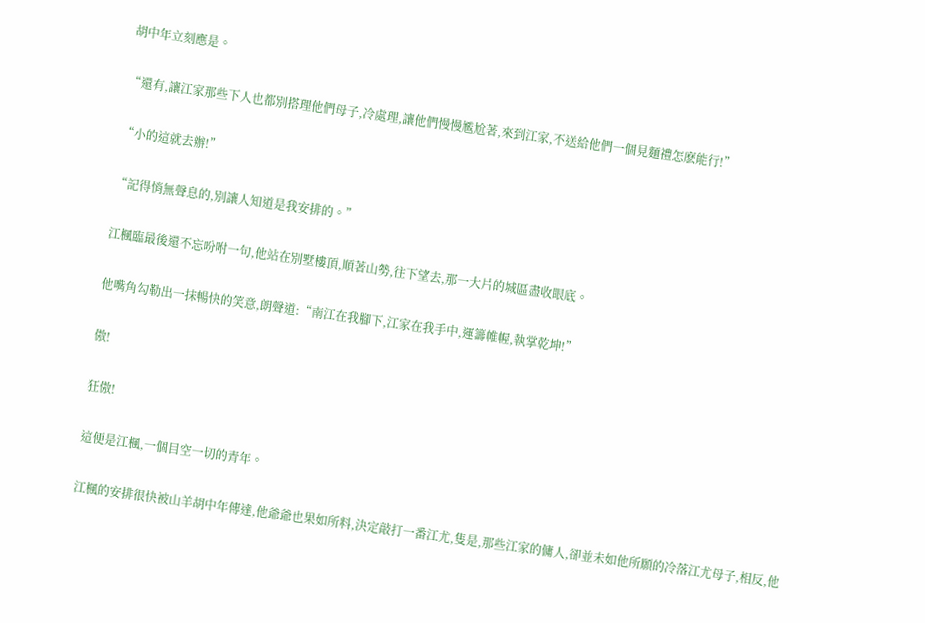胡中年立刻應是。

“還有,讓江家那些下人也都別搭理他們母子,冷處理,讓他們慢慢尷尬著,來到江家,不送給他們一個見麵禮怎麽能行!”

“小的這就去辦!”

“記得悄無聲息的,別讓人知道是我安排的。”

江楓臨最後還不忘吩咐一句,他站在別墅樓頂,順著山勢,往下望去,那一大片的城區盡收眼底。

他嘴角勾勒出一抹暢快的笑意,朗聲道:“南江在我腳下,江家在我手中,運籌帷幄,執掌乾坤!”

傲!

狂傲!

這便是江楓,一個目空一切的青年。

江楓的安排很快被山羊胡中年傳達,他爺爺也果如所料,決定敲打一番江尤,隻是,那些江家的傭人,卻並未如他所願的冷落江尤母子,相反,他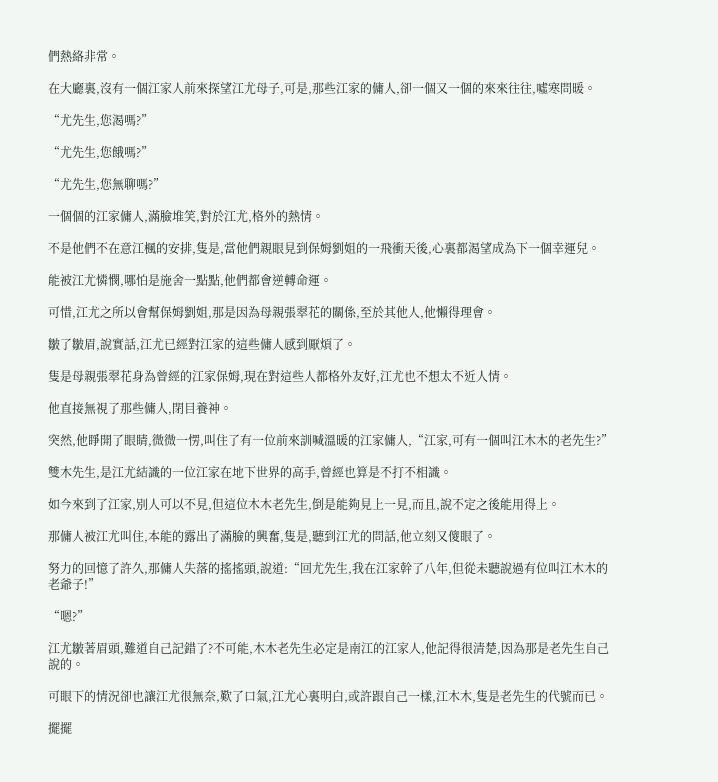們熱絡非常。

在大廳裏,沒有一個江家人前來探望江尤母子,可是,那些江家的傭人,卻一個又一個的來來往往,噓寒問暖。

“尤先生,您渴嗎?”

“尤先生,您餓嗎?”

“尤先生,您無聊嗎?”

一個個的江家傭人,滿臉堆笑,對於江尤,格外的熱情。

不是他們不在意江楓的安排,隻是,當他們親眼見到保姆劉姐的一飛衝天後,心裏都渴望成為下一個幸運兒。

能被江尤憐憫,哪怕是施舍一點點,他們都會逆轉命運。

可惜,江尤之所以會幫保姆劉姐,那是因為母親張翠花的關係,至於其他人,他懶得理會。

皺了皺眉,說實話,江尤已經對江家的這些傭人感到厭煩了。

隻是母親張翠花身為曾經的江家保姆,現在對這些人都格外友好,江尤也不想太不近人情。

他直接無視了那些傭人,閉目養神。

突然,他睜開了眼睛,微微一愣,叫住了有一位前來訓喊溫暖的江家傭人,“江家,可有一個叫江木木的老先生?”

雙木先生,是江尤結識的一位江家在地下世界的高手,曾經也算是不打不相識。

如今來到了江家,別人可以不見,但這位木木老先生,倒是能夠見上一見,而且,說不定之後能用得上。

那傭人被江尤叫住,本能的露出了滿臉的興奮,隻是,聽到江尤的問話,他立刻又傻眼了。

努力的回憶了許久,那傭人失落的搖搖頭,說道:“回尤先生,我在江家幹了八年,但從未聽說過有位叫江木木的老爺子!”

“嗯?”

江尤皺著眉頭,難道自己記錯了?不可能,木木老先生必定是南江的江家人,他記得很清楚,因為那是老先生自己說的。

可眼下的情況卻也讓江尤很無奈,歎了口氣,江尤心裏明白,或許跟自己一樣,江木木,隻是老先生的代號而已。

擺擺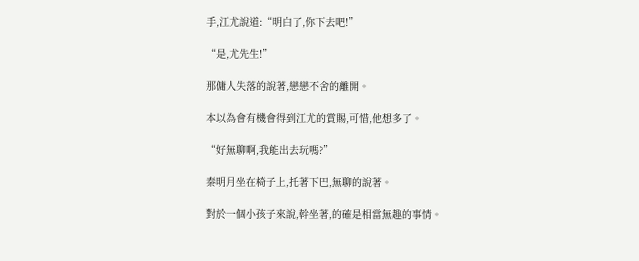手,江尤說道:“明白了,你下去吧!”

“是,尤先生!”

那傭人失落的說著,戀戀不舍的離開。

本以為會有機會得到江尤的賞賜,可惜,他想多了。

“好無聊啊,我能出去玩嗎?”

秦明月坐在椅子上,托著下巴,無聊的說著。

對於一個小孩子來說,幹坐著,的確是相當無趣的事情。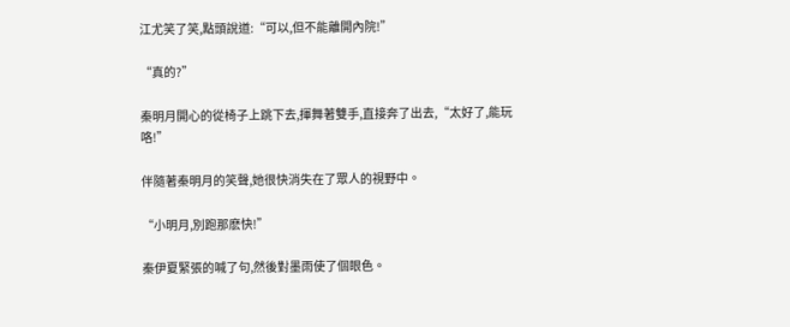江尤笑了笑,點頭說道:“可以,但不能離開內院!”

“真的?”

秦明月開心的從椅子上跳下去,揮舞著雙手,直接奔了出去,“太好了,能玩咯!”

伴隨著秦明月的笑聲,她很快消失在了眾人的視野中。

“小明月,別跑那麽快!”

秦伊夏緊張的喊了句,然後對墨雨使了個眼色。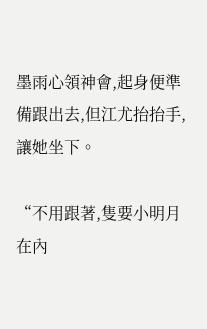墨雨心領神會,起身便準備跟出去,但江尤抬抬手,讓她坐下。

“不用跟著,隻要小明月在內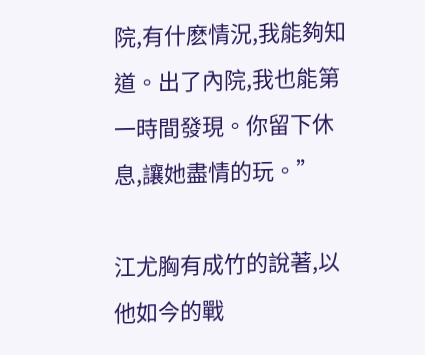院,有什麽情況,我能夠知道。出了內院,我也能第一時間發現。你留下休息,讓她盡情的玩。”

江尤胸有成竹的說著,以他如今的戰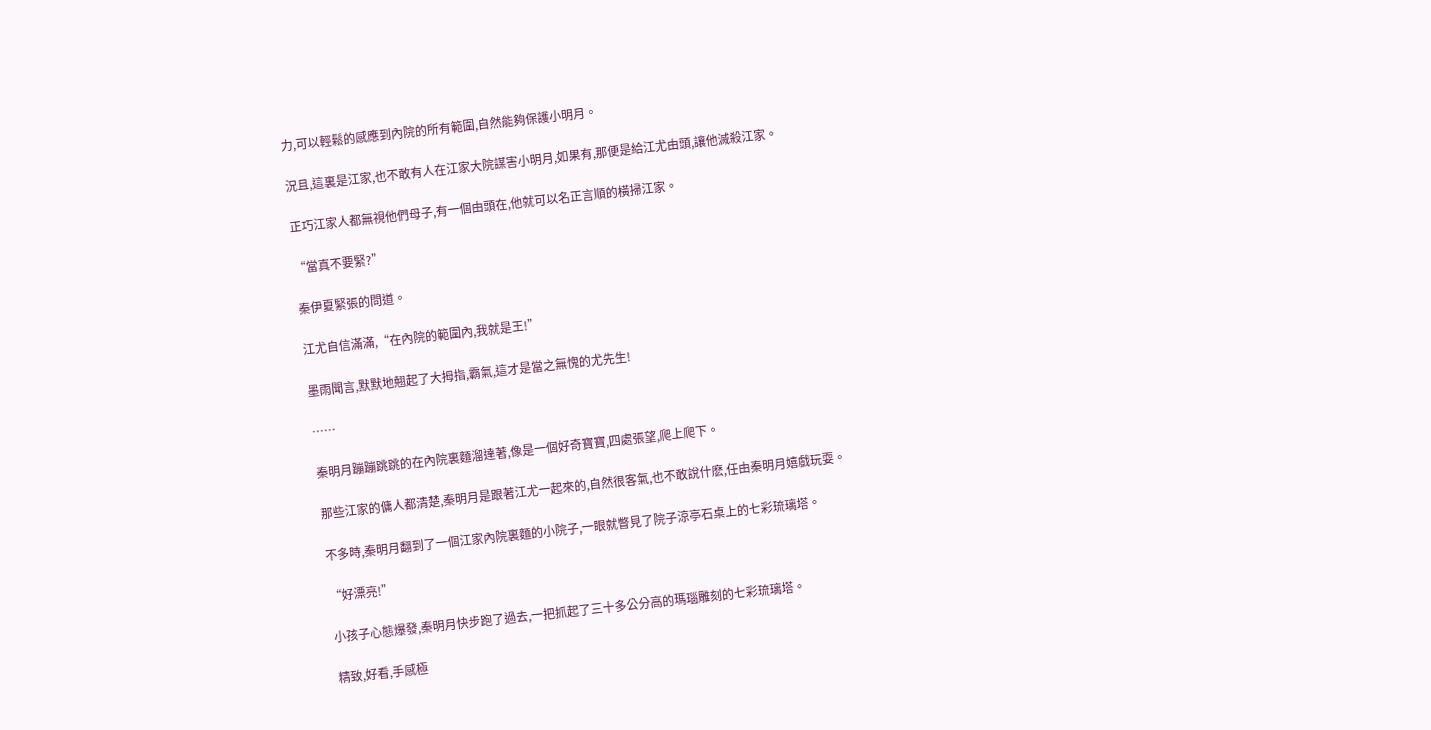力,可以輕鬆的感應到內院的所有範圍,自然能夠保護小明月。

況且,這裏是江家,也不敢有人在江家大院謀害小明月,如果有,那便是給江尤由頭,讓他滅殺江家。

正巧江家人都無視他們母子,有一個由頭在,他就可以名正言順的橫掃江家。

“當真不要緊?”

秦伊夏緊張的問道。

江尤自信滿滿,“在內院的範圍內,我就是王!”

墨雨聞言,默默地翹起了大拇指,霸氣,這才是當之無愧的尤先生!

……

秦明月蹦蹦跳跳的在內院裏麵溜達著,像是一個好奇寶寶,四處張望,爬上爬下。

那些江家的傭人都清楚,秦明月是跟著江尤一起來的,自然很客氣,也不敢說什麽,任由秦明月嬉戲玩耍。

不多時,秦明月翻到了一個江家內院裏麵的小院子,一眼就瞥見了院子涼亭石桌上的七彩琉璃塔。

“好漂亮!”

小孩子心態爆發,秦明月快步跑了過去,一把抓起了三十多公分高的瑪瑙雕刻的七彩琉璃塔。

精致,好看,手感極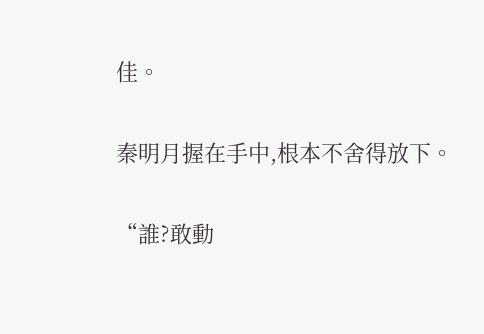佳。

秦明月握在手中,根本不舍得放下。

“誰?敢動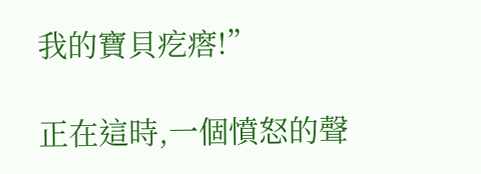我的寶貝疙瘩!”

正在這時,一個憤怒的聲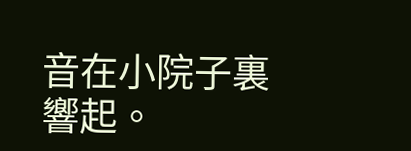音在小院子裏響起。